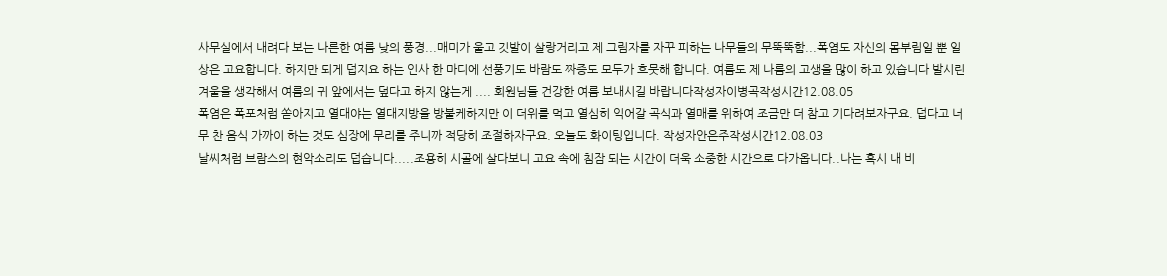사무실에서 내려다 보는 나른한 여름 낮의 풍경...매미가 울고 깃발이 살랑거리고 제 그림자를 자꾸 피하는 나무들의 무뚝뚝함...폭염도 자신의 몸부림일 뿐 일상은 고요합니다. 하지만 되게 덥지요 하는 인사 한 마디에 선풍기도 바람도 짜증도 모두가 흐뭇해 합니다. 여름도 제 나름의 고생을 많이 하고 있습니다 발시린 겨울을 생각해서 여름의 귀 앞에서는 덮다고 하지 않는게 .... 회원님들 건강한 여름 보내시길 바랍니다작성자이병곡작성시간12.08.05
폭염은 폭포처럼 쏟아지고 열대야는 열대지방을 방불케하지만 이 더위를 먹고 열심히 익어갈 곡식과 열매를 위하여 조금만 더 참고 기다려보자구요. 덥다고 너무 찬 음식 가까이 하는 것도 심장에 무리를 주니까 적당히 조절하자구요. 오늘도 화이팅입니다. 작성자안은주작성시간12.08.03
날씨처럼 브람스의 현악소리도 덥습니다.....조용히 시골에 살다보니 고요 속에 침잠 되는 시간이 더욱 소중한 시간으로 다가옵니다..나는 혹시 내 비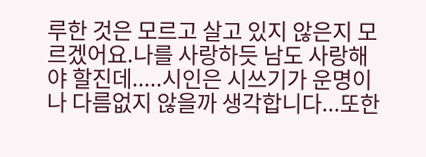루한 것은 모르고 살고 있지 않은지 모르겠어요.나를 사랑하듯 남도 사랑해야 할진데.....시인은 시쓰기가 운명이나 다름없지 않을까 생각합니다...또한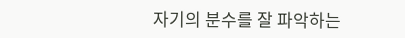자기의 분수를 잘 파악하는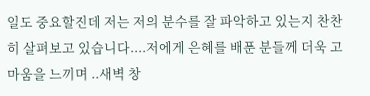일도 중요할진데 저는 저의 분수를 잘 파악하고 있는지 찬찬히 살펴보고 있습니다....저에게 은혜를 배푼 분들께 더욱 고마움을 느끼며 ..새벽 창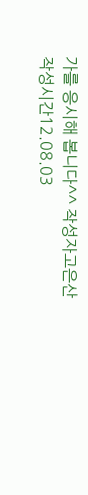가를 응시해 봅니다^^ 작성자고은산작성시간12.08.03